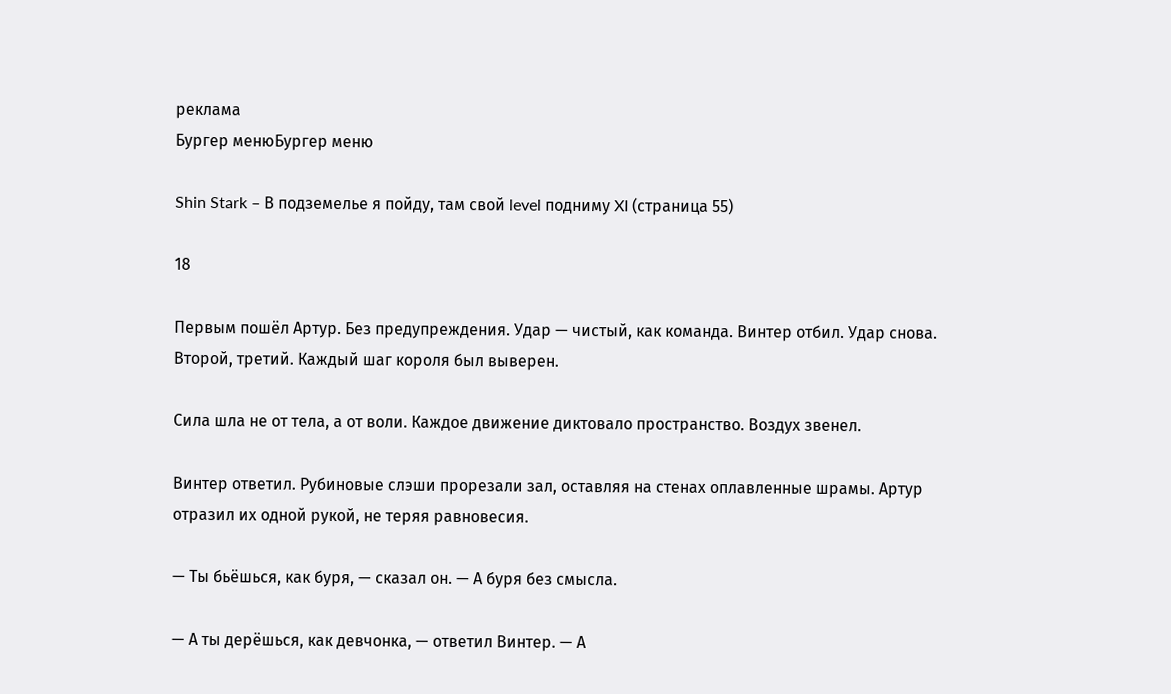реклама
Бургер менюБургер меню

Shin Stark – В подземелье я пойду, там свой level подниму XI (страница 55)

18

Первым пошёл Артур. Без предупреждения. Удар — чистый, как команда. Винтер отбил. Удар снова. Второй, третий. Каждый шаг короля был выверен.

Сила шла не от тела, а от воли. Каждое движение диктовало пространство. Воздух звенел.

Винтер ответил. Рубиновые слэши прорезали зал, оставляя на стенах оплавленные шрамы. Артур отразил их одной рукой, не теряя равновесия.

— Ты бьёшься, как буря, — сказал он. — А буря без смысла.

— А ты дерёшься, как девчонка, — ответил Винтер. — А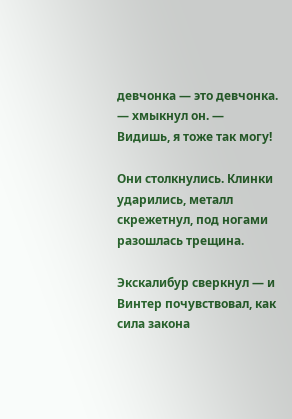девчонка — это девчонка. — хмыкнул он. — Видишь, я тоже так могу!

Они столкнулись. Клинки ударились, металл скрежетнул, под ногами разошлась трещина.

Экскалибур сверкнул — и Винтер почувствовал, как сила закона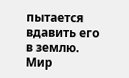пытается вдавить его в землю. Мир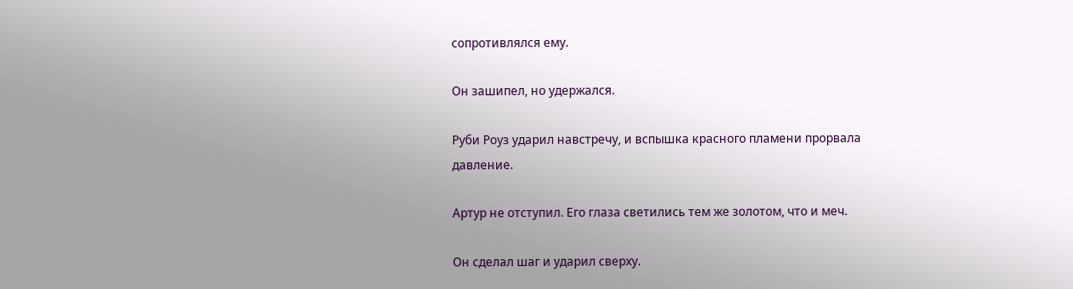сопротивлялся ему.

Он зашипел, но удержался.

Руби Роуз ударил навстречу, и вспышка красного пламени прорвала давление.

Артур не отступил. Его глаза светились тем же золотом, что и меч.

Он сделал шаг и ударил сверху.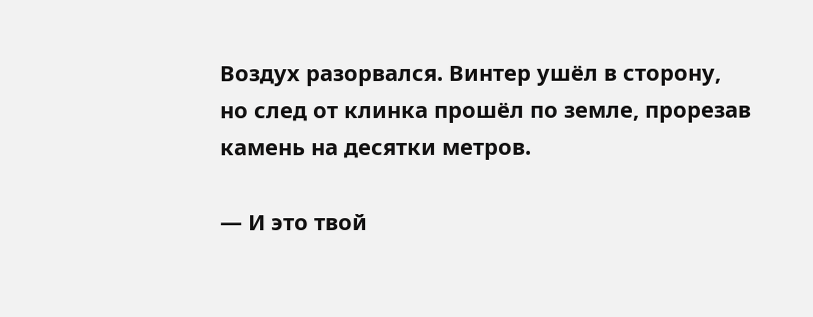Воздух разорвался. Винтер ушёл в сторону, но след от клинка прошёл по земле, прорезав камень на десятки метров.

— И это твой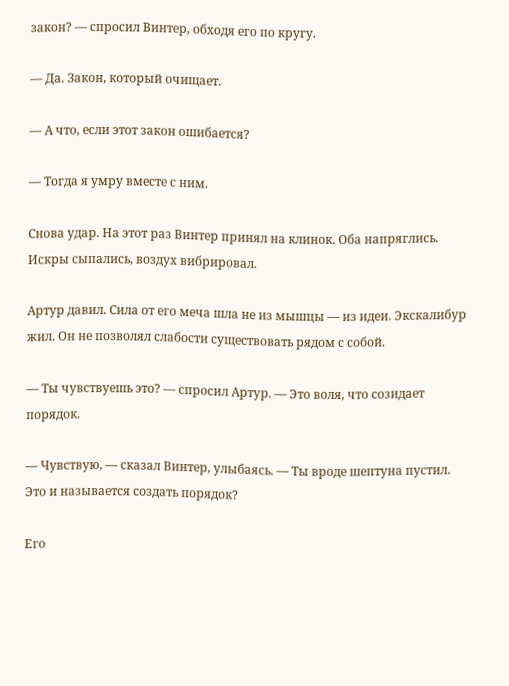закон? — спросил Винтер, обходя его по кругу.

— Да. Закон, который очищает.

— А что, если этот закон ошибается?

— Тогда я умру вместе с ним.

Снова удар. На этот раз Винтер принял на клинок. Оба напряглись. Искры сыпались, воздух вибрировал.

Артур давил. Сила от его меча шла не из мышцы — из идеи. Экскалибур жил. Он не позволял слабости существовать рядом с собой.

— Ты чувствуешь это? — спросил Артур. — Это воля, что созидает порядок.

— Чувствую, — сказал Винтер, улыбаясь. — Ты вроде шептуна пустил. Это и называется создать порядок?

Его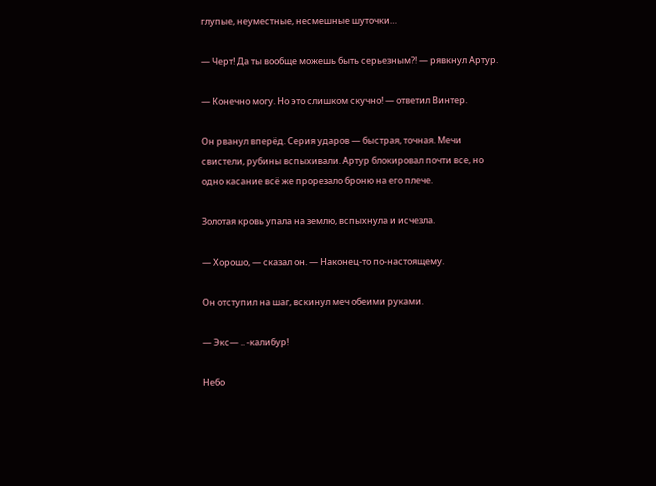глупые, неуместные, несмешные шуточки…

— Черт! Да ты вообще можешь быть серьезным⁈ — рявкнул Артур.

— Конечно могу. Но это слишком скучно! — ответил Винтер.

Он рванул вперёд. Серия ударов — быстрая, точная. Мечи свистели, рубины вспыхивали. Артур блокировал почти все, но одно касание всё же прорезало броню на его плече.

Золотая кровь упала на землю, вспыхнула и исчезла.

— Хорошо, — сказал он. — Наконец-то по-настоящему.

Он отступил на шаг, вскинул меч обеими руками.

— Экс— .. -калибур!

Небо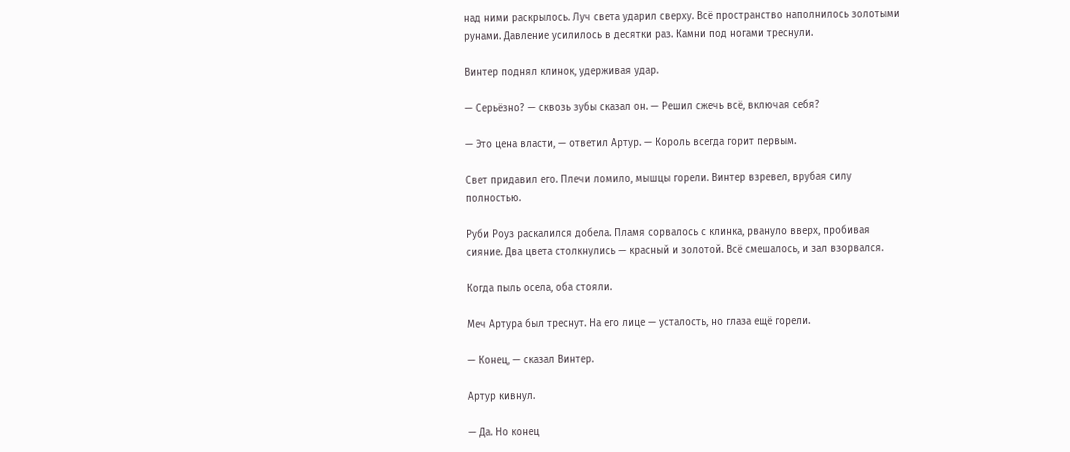над ними раскрылось. Луч света ударил сверху. Всё пространство наполнилось золотыми рунами. Давление усилилось в десятки раз. Камни под ногами треснули.

Винтер поднял клинок, удерживая удар.

— Серьёзно? — сквозь зубы сказал он. — Решил сжечь всё, включая себя?

— Это цена власти, — ответил Артур. — Король всегда горит первым.

Свет придавил его. Плечи ломило, мышцы горели. Винтер взревел, врубая силу полностью.

Руби Роуз раскалился добела. Пламя сорвалось с клинка, рвануло вверх, пробивая сияние. Два цвета столкнулись — красный и золотой. Всё смешалось, и зал взорвался.

Когда пыль осела, оба стояли.

Меч Артура был треснут. На его лице — усталость, но глаза ещё горели.

— Конец, — сказал Винтер.

Артур кивнул.

— Да. Но конец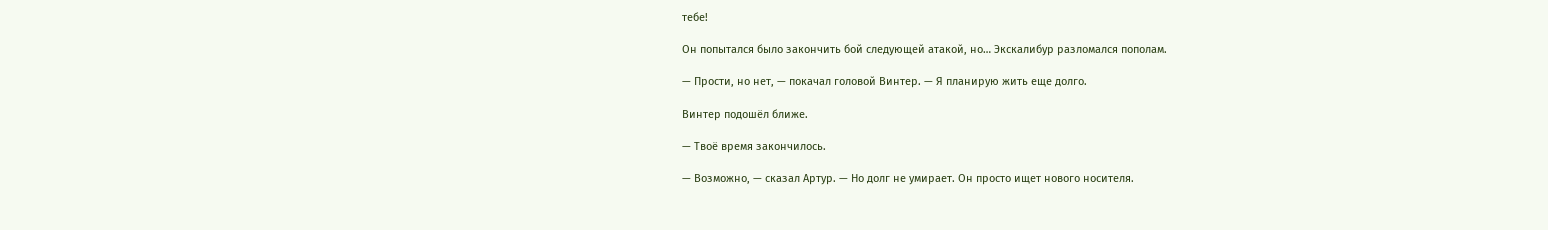тебе!

Он попытался было закончить бой следующей атакой, но… Экскалибур разломался пополам.

— Прости, но нет, — покачал головой Винтер. — Я планирую жить еще долго.

Винтер подошёл ближе.

— Твоё время закончилось.

— Возможно, — сказал Артур. — Но долг не умирает. Он просто ищет нового носителя.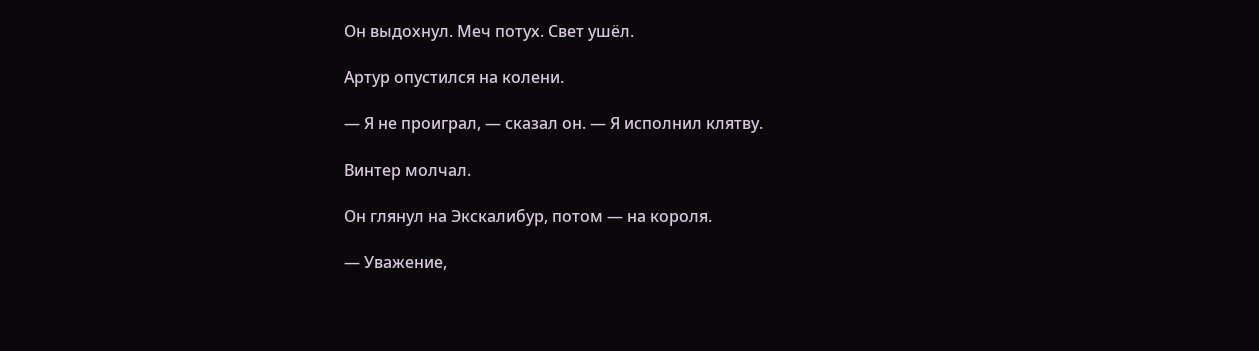Он выдохнул. Меч потух. Свет ушёл.

Артур опустился на колени.

— Я не проиграл, — сказал он. — Я исполнил клятву.

Винтер молчал.

Он глянул на Экскалибур, потом — на короля.

— Уважение,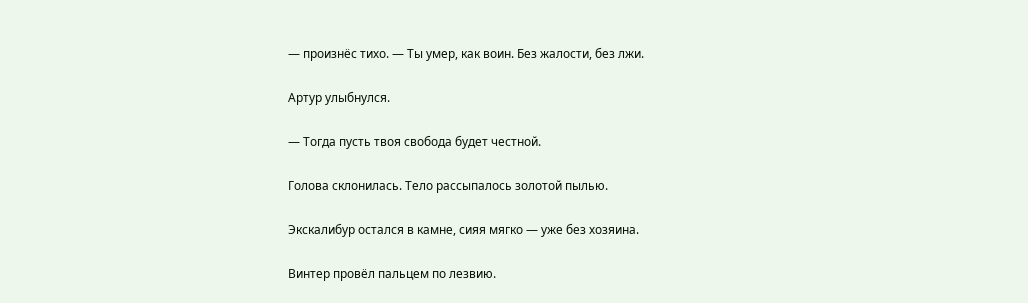— произнёс тихо. — Ты умер, как воин. Без жалости, без лжи.

Артур улыбнулся.

— Тогда пусть твоя свобода будет честной.

Голова склонилась. Тело рассыпалось золотой пылью.

Экскалибур остался в камне, сияя мягко — уже без хозяина.

Винтер провёл пальцем по лезвию.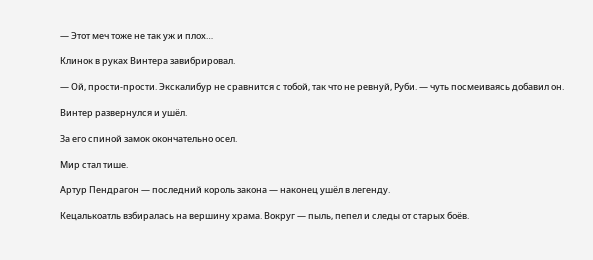— Этот меч тоже не так уж и плох…

Клинок в руках Винтера завибрировал.

— Ой, прости-прости. Экскалибур не сравнится с тобой, так что не ревнуй, Руби. — чуть посмеиваясь добавил он.

Винтер развернулся и ушёл.

За его спиной замок окончательно осел.

Мир стал тише.

Артур Пендрагон — последний король закона — наконец ушёл в легенду.

Кецалькоатль взбиралась на вершину храма. Вокруг — пыль, пепел и следы от старых боёв.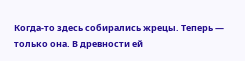Когда-то здесь собирались жрецы. Теперь — только она. В древности ей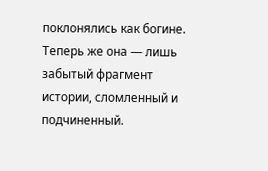поклонялись как богине. Теперь же она — лишь забытый фрагмент истории, сломленный и подчиненный.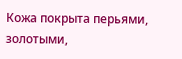Кожа покрыта перьями, золотыми,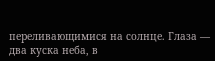переливающимися на солнце. Глаза — два куска неба, в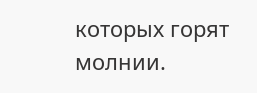которых горят молнии.